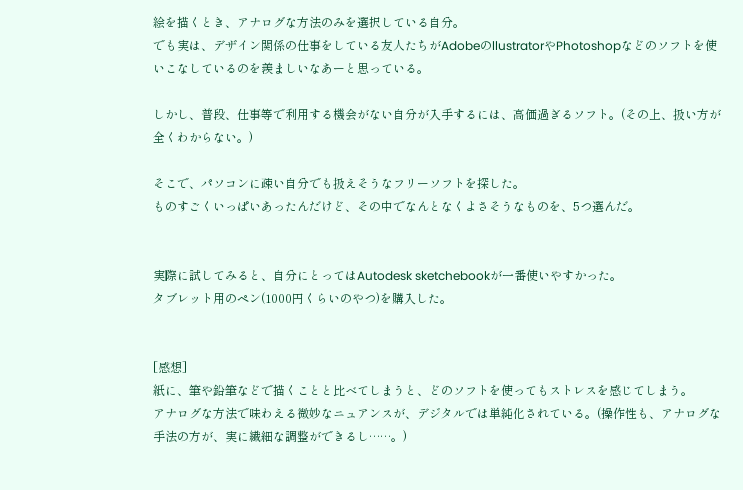絵を描くとき、アナログな方法のみを選択している自分。
でも実は、デザイン関係の仕事をしている友人たちがAdobeのllustratorやPhotoshopなどのソフトを使いこなしているのを羨ましいなあーと思っている。

しかし、普段、仕事等で利用する機会がない自分が入手するには、高価過ぎるソフト。(その上、扱い方が全くわからない。)

そこで、パソコンに疎い自分でも扱えそうなフリーソフトを探した。
ものすごくいっぱいあったんだけど、その中でなんとなくよさそうなものを、5つ選んだ。


実際に試してみると、自分にとってはAutodesk sketchebookが一番使いやすかった。
タブレット用のペン(1000円くらいのやつ)を購入した。


[感想]
紙に、筆や鉛筆などで描くことと比べてしまうと、どのソフトを使ってもストレスを感じてしまう。
アナログな方法で味わえる微妙なニュアンスが、デジタルでは単純化されている。(操作性も、アナログな手法の方が、実に繊細な調整ができるし……。)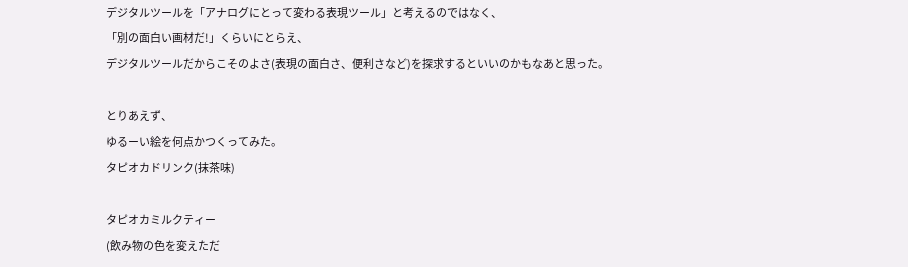デジタルツールを「アナログにとって変わる表現ツール」と考えるのではなく、
「別の面白い画材だ!」くらいにとらえ、
デジタルツールだからこそのよさ(表現の面白さ、便利さなど)を探求するといいのかもなあと思った。

とりあえず、
ゆるーい絵を何点かつくってみた。
タピオカドリンク(抹茶味)

タピオカミルクティー
(飲み物の色を変えただ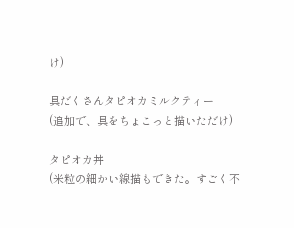け)

具だくさんタピオカミルクティー
(追加で、具をちょこっと描いただけ)

タピオカ丼
(米粒の細かい線描もできた。すごく不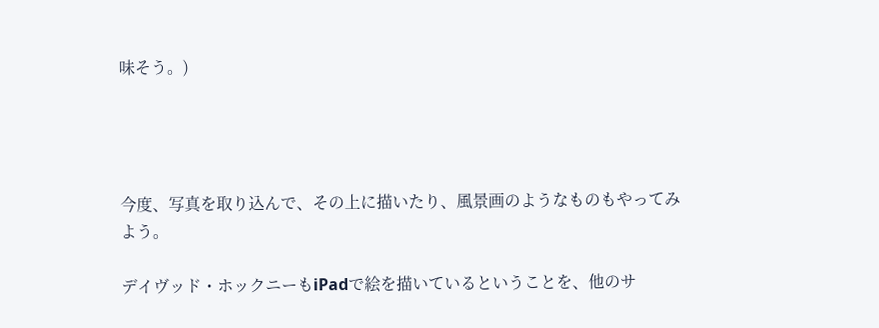味そう。)




今度、写真を取り込んで、その上に描いたり、風景画のようなものもやってみよう。

デイヴッド・ホックニーもiPadで絵を描いているということを、他のサ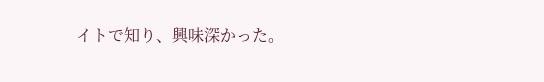イトで知り、興味深かった。